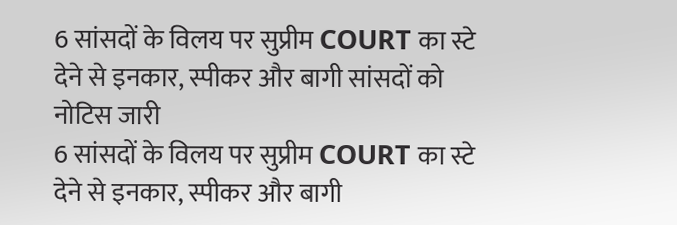6 सांसदों के विलय पर सुप्रीम COURT का स्टे देने से इनकार, स्पीकर और बागी सांसदों को नोटिस जारी
6 सांसदों के विलय पर सुप्रीम COURT का स्टे देने से इनकार, स्पीकर और बागी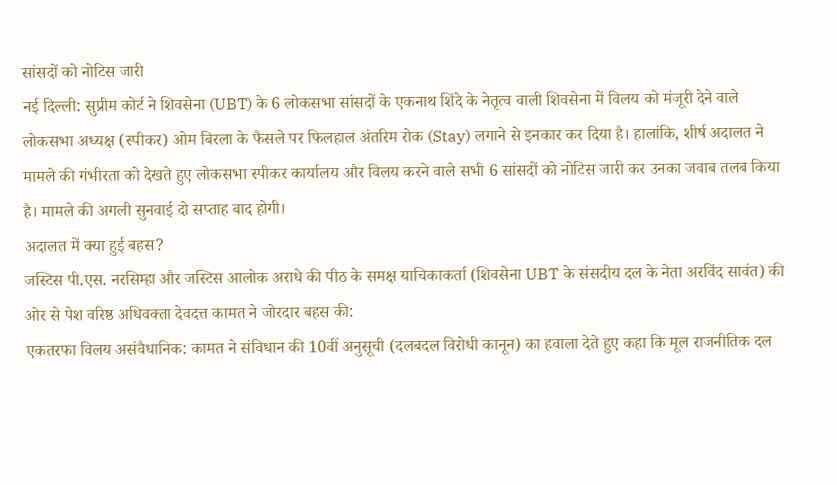सांसदों को नोटिस जारी
नई दिल्ली: सुप्रीम कोर्ट ने शिवसेना (UBT) के 6 लोकसभा सांसदों के एकनाथ शिंदे के नेतृत्व वाली शिवसेना में विलय को मंजूरी देने वाले लोकसभा अध्यक्ष (स्पीकर) ओम बिरला के फैसले पर फिलहाल अंतरिम रोक (Stay) लगाने से इनकार कर दिया है। हालांकि, शीर्ष अदालत ने मामले की गंभीरता को देखते हुए लोकसभा स्पीकर कार्यालय और विलय करने वाले सभी 6 सांसदों को नोटिस जारी कर उनका जवाब तलब किया है। मामले की अगली सुनवाई दो सप्ताह बाद होगी।
अदालत में क्या हुई बहस?
जस्टिस पी.एस. नरसिम्हा और जस्टिस आलोक अराधे की पीठ के समक्ष याचिकाकर्ता (शिवसेना UBT के संसदीय दल के नेता अरविंद सावंत) की ओर से पेश वरिष्ठ अधिवक्ता देवदत्त कामत ने जोरदार बहस की:
एकतरफा विलय असंवैधानिक: कामत ने संविधान की 10वीं अनुसूची (दलबदल विरोधी कानून) का हवाला देते हुए कहा कि मूल राजनीतिक दल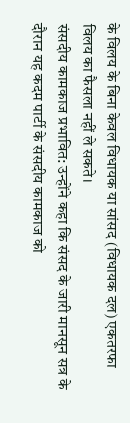के विलय के बिना केवल विधायक या सांसद (विधायक दल) एकतरफा विलय का फैसला नहीं ले सकते।
संसदीय कामकाज प्रभावित: उन्होंने कहा कि संसद के जारी मानसून सत्र के दौरान यह कदम पार्टी के संसदीय कामकाज को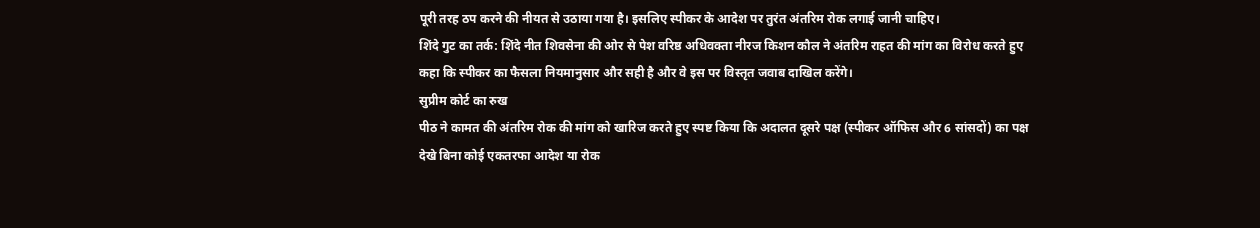पूरी तरह ठप करने की नीयत से उठाया गया है। इसलिए स्पीकर के आदेश पर तुरंत अंतरिम रोक लगाई जानी चाहिए।
शिंदे गुट का तर्क: शिंदे नीत शिवसेना की ओर से पेश वरिष्ठ अधिवक्ता नीरज किशन कौल ने अंतरिम राहत की मांग का विरोध करते हुए कहा कि स्पीकर का फैसला नियमानुसार और सही है और वे इस पर विस्तृत जवाब दाखिल करेंगे।
सुप्रीम कोर्ट का रुख
पीठ ने कामत की अंतरिम रोक की मांग को खारिज करते हुए स्पष्ट किया कि अदालत दूसरे पक्ष (स्पीकर ऑफिस और 6 सांसदों) का पक्ष देखे बिना कोई एकतरफा आदेश या रोक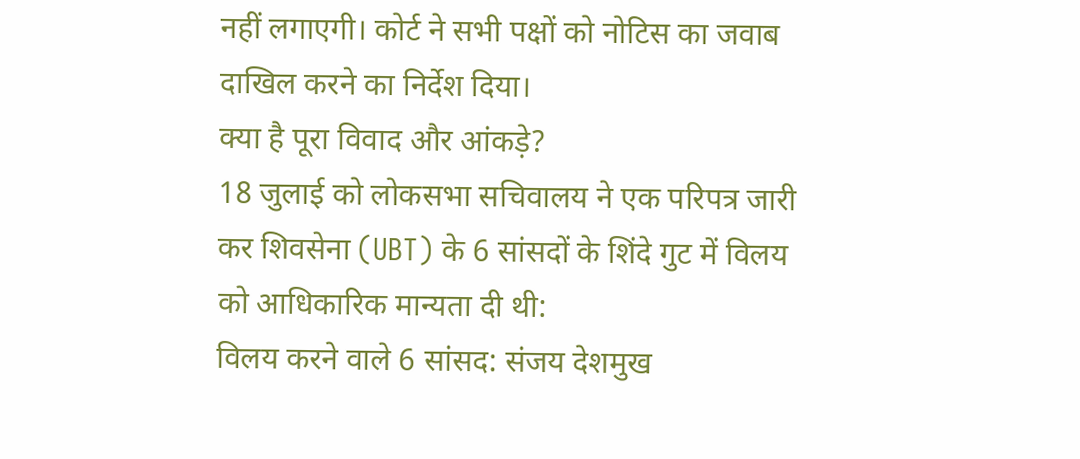नहीं लगाएगी। कोर्ट ने सभी पक्षों को नोटिस का जवाब दाखिल करने का निर्देश दिया।
क्या है पूरा विवाद और आंकड़े?
18 जुलाई को लोकसभा सचिवालय ने एक परिपत्र जारी कर शिवसेना (UBT) के 6 सांसदों के शिंदे गुट में विलय को आधिकारिक मान्यता दी थी:
विलय करने वाले 6 सांसद: संजय देशमुख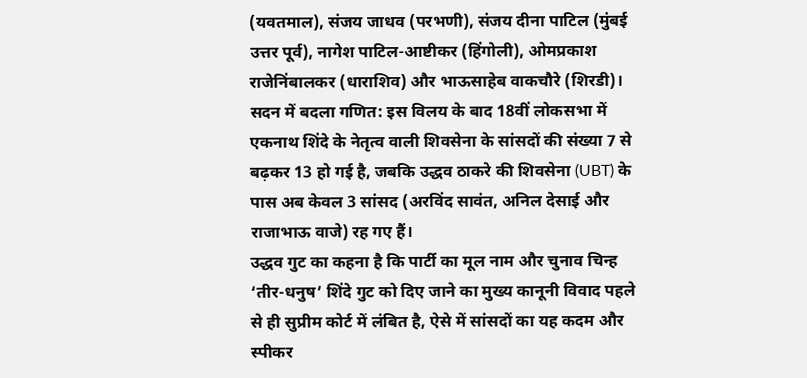(यवतमाल), संजय जाधव (परभणी), संजय दीना पाटिल (मुंबई उत्तर पूर्व), नागेश पाटिल-आष्टीकर (हिंगोली), ओमप्रकाश राजेनिंबालकर (धाराशिव) और भाऊसाहेब वाकचौरे (शिरडी)।
सदन में बदला गणित: इस विलय के बाद 18वीं लोकसभा में एकनाथ शिंदे के नेतृत्व वाली शिवसेना के सांसदों की संख्या 7 से बढ़कर 13 हो गई है, जबकि उद्धव ठाकरे की शिवसेना (UBT) के पास अब केवल 3 सांसद (अरविंद सावंत, अनिल देसाई और राजाभाऊ वाजे) रह गए हैं।
उद्धव गुट का कहना है कि पार्टी का मूल नाम और चुनाव चिन्ह ‘तीर-धनुष’ शिंदे गुट को दिए जाने का मुख्य कानूनी विवाद पहले से ही सुप्रीम कोर्ट में लंबित है, ऐसे में सांसदों का यह कदम और स्पीकर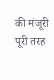की मंजूरी पूरी तरह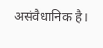असंवैधानिक है।